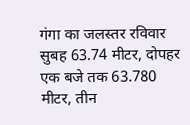गंगा का जलस्तर रविवार सुबह 63.74 मीटर, दोपहर एक बजे तक 63.780 मीटर, तीन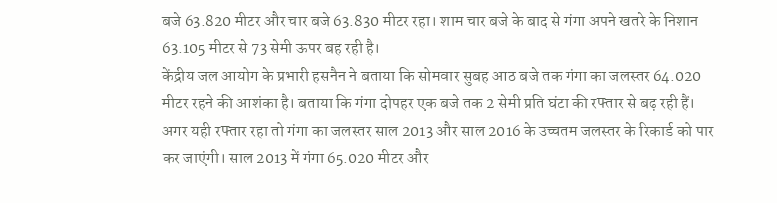बजे 63.820 मीटर और चार बजे 63.830 मीटर रहा। शाम चार बजे के बाद से गंगा अपने खतरे के निशान 63.105 मीटर से 73 सेमी ऊपर बह रही है।
केंद्रीय जल आयोग के प्रभारी हसनैन ने बताया कि सोमवार सुबह आठ बजे तक गंगा का जलस्तर 64.020 मीटर रहने की आशंका है। बताया कि गंगा दोपहर एक बजे तक 2 सेमी प्रति घंटा की रफ्तार से बढ़ रही हैं। अगर यही रफ्तार रहा तो गंगा का जलस्तर साल 2013 और साल 2016 के उच्चतम जलस्तर के रिकार्ड को पार कर जाएंगी। साल 2013 में गंगा 65.020 मीटर और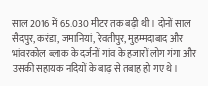साल 2016 में 65.030 मीटर तक बढ़ी थी। दोनों साल सैदपुर, करंडा, जमानियां, रेवतीपुर, मुहम्मदाबाद और भांवरकोल ब्लाक के दर्जनों गांव के हजारों लोग गंगा और उसकी सहायक नदियों के बाढ़ से तबाह हो गए थे।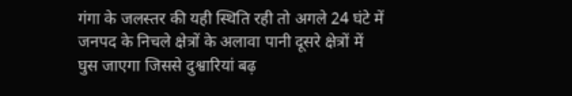गंगा के जलस्तर की यही स्थिति रही तो अगले 24 घंटे में जनपद के निचले क्षेत्रों के अलावा पानी दूसरे क्षेत्रों में घुस जाएगा जिससे दुश्वारियां बढ़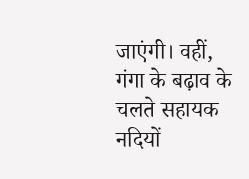जाएंगी। वहीं, गंगा के बढ़ाव के चलते सहायक नदियों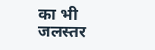का भी जलस्तर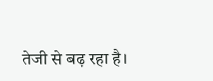तेजी से बढ़ रहा है।